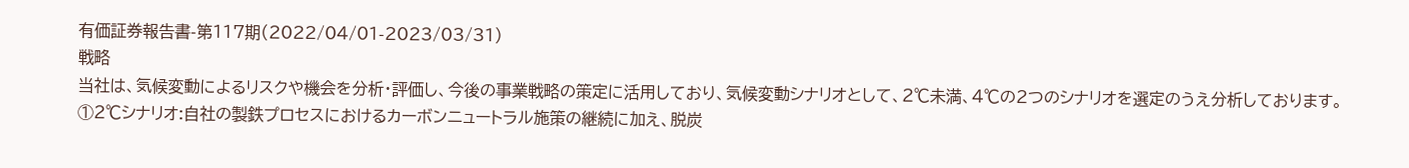有価証券報告書-第117期(2022/04/01-2023/03/31)
戦略
当社は、気候変動によるリスクや機会を分析・評価し、今後の事業戦略の策定に活用しており、気候変動シナリオとして、2℃未満、4℃の2つのシナリオを選定のうえ分析しております。
①2℃シナリオ:自社の製鉄プロセスにおけるカーボンニュートラル施策の継続に加え、脱炭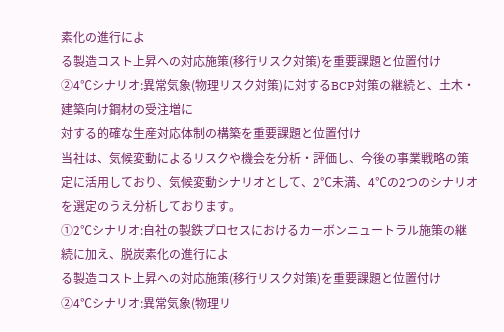素化の進行によ
る製造コスト上昇への対応施策(移行リスク対策)を重要課題と位置付け
②4℃シナリオ:異常気象(物理リスク対策)に対するBCP対策の継続と、土木・建築向け鋼材の受注増に
対する的確な生産対応体制の構築を重要課題と位置付け
当社は、気候変動によるリスクや機会を分析・評価し、今後の事業戦略の策定に活用しており、気候変動シナリオとして、2℃未満、4℃の2つのシナリオを選定のうえ分析しております。
①2℃シナリオ:自社の製鉄プロセスにおけるカーボンニュートラル施策の継続に加え、脱炭素化の進行によ
る製造コスト上昇への対応施策(移行リスク対策)を重要課題と位置付け
②4℃シナリオ:異常気象(物理リ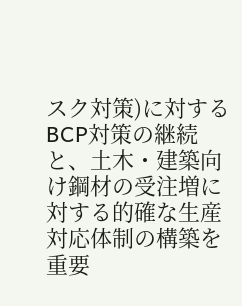スク対策)に対するBCP対策の継続と、土木・建築向け鋼材の受注増に
対する的確な生産対応体制の構築を重要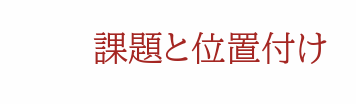課題と位置付け